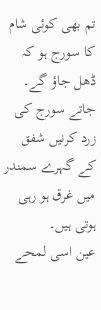تم بھی کوئی شام کا سورج ہو کہ ڈھل جاؤ گے۔
جاتے سورج کی زرد کرنیں شفق کے گہرے سمندر میں غرق ہو رہی ہوتی ہیں۔
عین اسی لمحے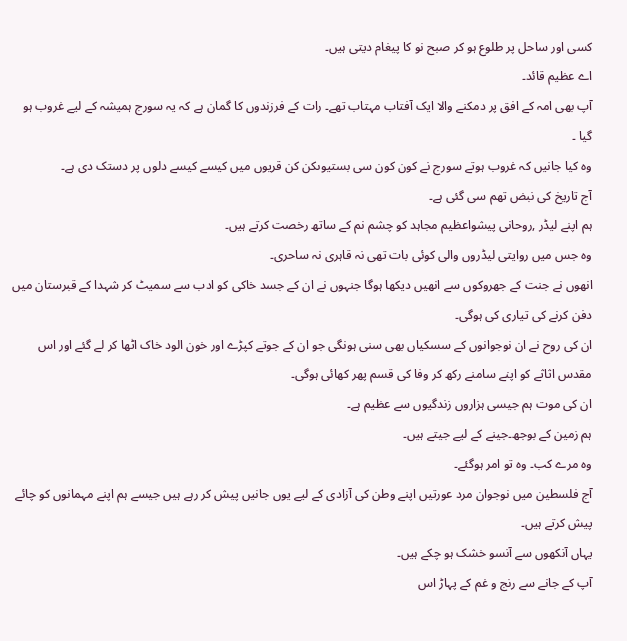کسی اور ساحل پر طلوع ہو کر صبح نو کا پیغام دیتی ہیں۔
اے عظیم قائد۔
آپ بھی امہ کے افق پر دمکنے والا ایک آفتاب مہتاب تھے۔ رات کے فرزندوں کا گمان ہے کہ یہ سورج ہمیشہ کے لیے غروب ہو گیا ۔
وہ کیا جانیں کہ غروب ہوتے سورج نے کون کون سی بستیوںکن کن قریوں میں کیسے کیسے دلوں پر دستک دی ہے۔
آج تاریخ کی نبض تھم سی گئی ہے۔
ہم اپنے لیڈر ,روحانی پیشواعظیم مجاہد کو چشم نم کے ساتھ رخصت کرتے ہیں۔
وہ جس میں روایتی لیڈروں والی کوئی بات تھی نہ قاہری نہ ساحری۔
انھوں نے جنت کے جھروکوں سے انھیں دیکھا ہوگا جنہوں نے ان کے جسد خاکی کو ادب سے سمیٹ کر شہدا کے قبرستان میں دفن کرنے کی تیاری کی ہوگی۔
ان کی روح نے ان نوجوانوں کے سسکیاں بھی سنی ہونگی جو ان کے جوتے کپڑے اور خون الود خاک اٹھا کر لے گئے اور اس مقدس اثاثے کو اپنے سامنے رکھ کر وفا کی قسم پھر کھائی ہوگی۔
ان کی موت ہم جیسی ہزاروں زندگیوں سے عظیم ہے۔
ہم زمین کے بوجھ۔جینے کے لیے جیتے ہیں۔
وہ مرے کب۔ وہ تو امر ہوگئے۔
آج فلسطین میں نوجوان مرد عورتیں اپنے وطن کی آزادی کے لیے یوں جانیں پیش کر رہے ہیں جیسے ہم اپنے مہمانوں کو چائے پیش کرتے ہیں۔
یہاں آنکھوں سے آنسو خشک ہو چکے ہیں۔
آپ کے جانے سے رنج و غم کے پہاڑ اس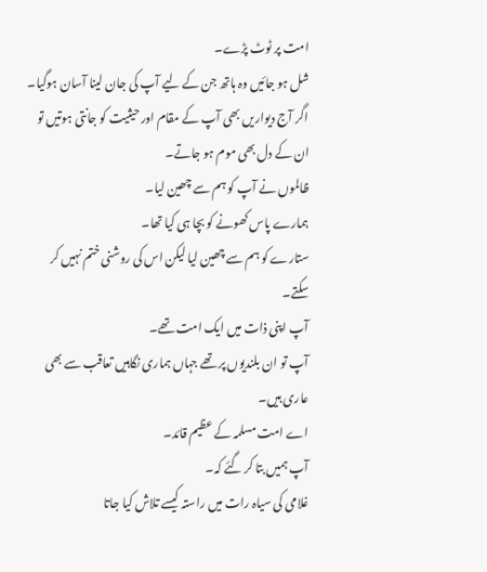امت پر ٹوٹ پڑے۔
شل ہو جائیں وہ ہاتھ جن کے لیے آپ کی جان لینا آسان ہوگیا۔
اگر آج دیواریں بھی آپ کے مقام اور حیثیت کو جانتی ہوتیں تو ان کے دل بھی موم ہو جاتے۔
ظالموں نے آپ کو ہم سے چھین لیا۔
ہمارے پاس کھونے کو بچا ہی کیا تھا۔
ستارے کو ہم سے چھین لیا لیکن اس کی روشنی ختم نہیں کر سکتے۔
آپ اپنی ذات میں ایک امت تھے۔
آپ تو ان بلندیوں پر تھے جہاں ہماری نگاہیں تعاقب سے بھی عاری ہیں۔
اے امت مسلمہ کے عظیم قائد۔
آپ ہمیں بتا کر گئے کہ۔
غلامی کی سیاہ رات میں راستہ کیسے تلاش کیا جاتا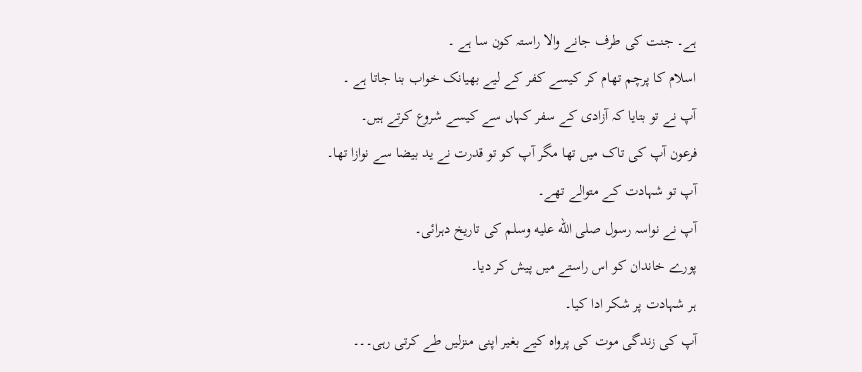ہے۔ جنت کی طرف جانے والا راستہ کون سا ہے ۔
اسلام کا پرچم تھام کر کیسے کفر کے لیے بھیانک خواب بنا جاتا ہے ۔
آپ نے تو بتایا کہ آزادی کے سفر کہاں سے کیسے شروع کرتے ہیں۔
فرعون آپ کی تاک میں تھا مگر آپ کو تو قدرت نے ید بیضا سے نوازا تھا۔
آپ تو شہادت کے متوالے تھے۔
آپ نے نواسہ رسول صلى الله عليه وسلم کی تاریخ دہرائی۔
پورے خاندان کو اس راستے میں پیش کر دیا۔
ہر شہادت پر شکر ادا کیا۔
آپ کی زندگی موت کی پرواہ کیے بغیر اپنی منزلیں طے کرتی رہی۔۔۔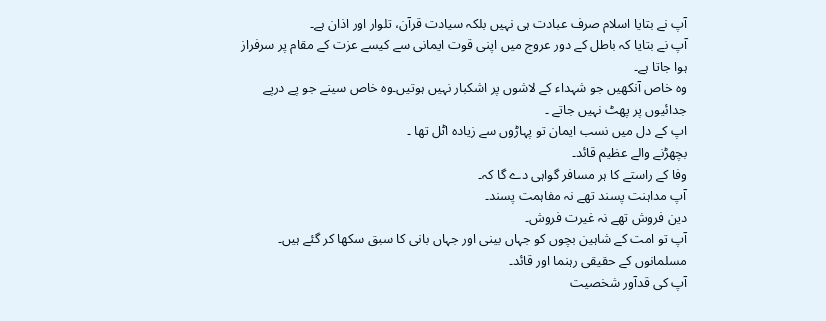آپ نے بتایا اسلام صرف عبادت ہی نہیں بلکہ سیادت قرآن، تلوار اور اذان ہے۔
آپ نے بتایا کہ باطل کے دور عروج میں اپنی قوت ایمانی سے کیسے عزت کے مقام پر سرفراز ہوا جاتا ہے۔
وہ خاص آنکھیں جو شہداء کے لاشوں پر اشکبار نہیں ہوتیں۔وہ خاص سینے جو پے درپے جدائیوں پر پھٹ نہیں جاتے ۔
اپ کے دل میں نسب ایمان تو پہاڑوں سے زیادہ اٹل تھا ۔
بچھڑنے والے عظیم قائد۔
وفا کے راستے کا ہر مسافر گواہی دے گا کہ۔
آپ مداہنت پسند تھے نہ مفاہمت پسند۔
دین فروش تھے نہ غیرت فروش۔
آپ تو امت کے شاہین بچوں کو جہاں بینی اور جہاں بانی کا سبق سکھا کر گئے ہیں۔
مسلمانوں کے حقیقی رہنما اور قائد۔
آپ کی قدآور شخصیت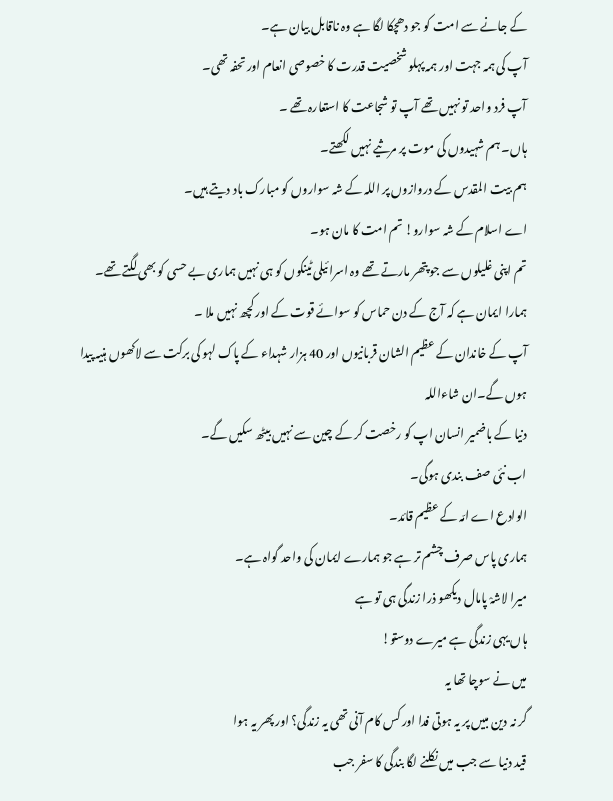کے جانے سے امت کو جو دھچکا لگا ہے وہ ناقابل بیان ہے۔
آپ کی ہمہ جہت اور ہمہ پہلو شخصیت قدرت کا خصوصی انعام اور تحفہ تھی۔
آپ فرد واحد تو نہیں تھے آپ تو شجاعت کا استعارہ تھے ۔
ہاں۔ ہم شہیدوں کی موت پر مرثیے نہیں لکھتے۔
ہم بیت المقدس کے دروازوں پر اللہ کے شہ سواروں کو مبارک باد دیتے ہیں۔
اے اسلام کے شہ سوارو! تم امت کا مان ہو۔
تم اپنی غلیلوں سے جو پتھر مارتے تھے وہ اسرائیلی ٹینکوں کو ہی نہیں ہماری بے حسی کو بھی لگتے تھے۔
ہمارا ایمان ہے کہ آج کے دن حماس کو سوائے قوت کے اور کچھ نہیں ملا ۔
آپ کے خاندان کے عظیم الشان قربانیوں اور 40 ہزار شہداء کے پاک لہو کی برکت سے لاکھوں ہنیہ پیدا ہوں گے۔ان شاءاللہ
دنیا کے باضمیر انسان اپ کو رخصت کر کے چین سے نہیں بیٹھ سکیں گے۔
اب نئی صف بندی ہوگی۔
الوادع اے امّہ کے عظیم قائد۔
ہماری پاس صرف چشم تر ہے جو ہمارے ایمان کی واحد گواہ ہے۔
میرا لاشہْ پامال دیکھو ذرا زندگی ہی تو ہے
ہاں یہی زندگی ہے میرے دوستو!
میں نے سوچا تھا یہ
گر نہ دین مبیں پر یہ ہوتی فدا اور کس کام آنی تھی یہ زندگی؟ اور پھر یہ ہوا
قید دنیا سے جب میں نکلنے لگا بندگی کا سفر جب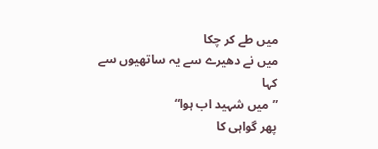میں طے کر چکا
میں نے دھیرے سے یہ ساتھیوں سے کہا
”میں شہید اب ہوا“
پھر گواہی کا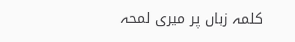کلمہ زباں پر میری لمحہ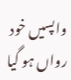واپسیں خود رواں ہو گیا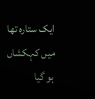ایک ستارہ تھا میں کہکشاں ہو گیا